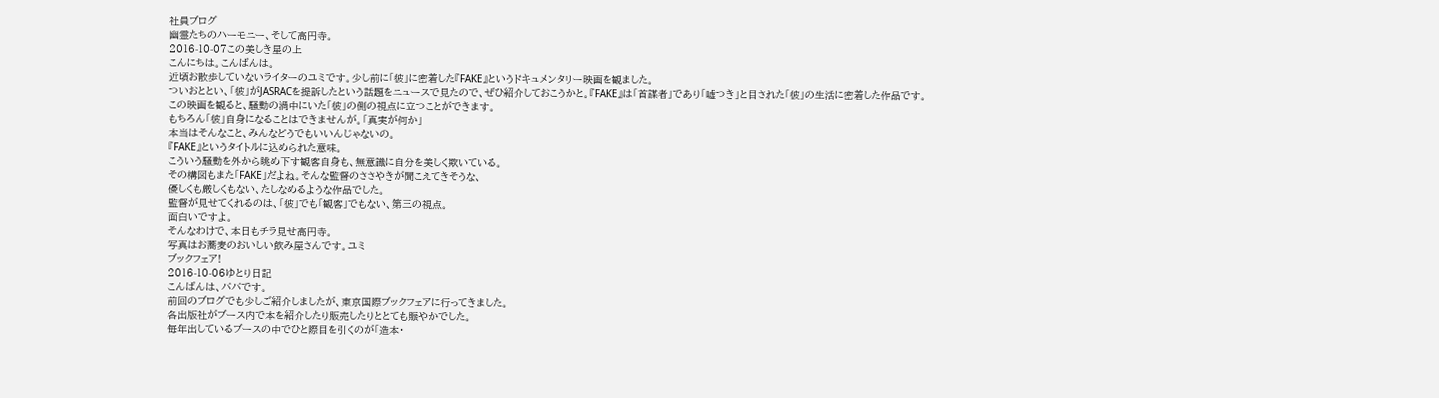社員ブログ
幽霊たちのハーモニー、そして高円寺。
2016-10-07この美しき星の上
こんにちは。こんばんは。
近頃お散歩していないライターのユミです。少し前に「彼」に密着した『FAKE』というドキュメンタリー映画を観ました。
ついおととい、「彼」がJASRACを提訴したという話題をニュースで見たので、ぜひ紹介しておこうかと。『FAKE』は「首謀者」であり「嘘つき」と目された「彼」の生活に密着した作品です。
この映画を観ると、騒動の渦中にいた「彼」の側の視点に立つことができます。
もちろん「彼」自身になることはできませんが。「真実が何か」
本当はそんなこと、みんなどうでもいいんじゃないの。
『FAKE』というタイトルに込められた意味。
こういう騒動を外から眺め下す観客自身も、無意識に自分を美しく欺いている。
その構図もまた「FAKE」だよね。そんな監督のささやきが聞こえてきそうな、
優しくも厳しくもない、たしなめるような作品でした。
監督が見せてくれるのは、「彼」でも「観客」でもない、第三の視点。
面白いですよ。
そんなわけで、本日もチラ見せ高円寺。
写真はお蕎麦のおいしい飲み屋さんです。ユミ
ブックフェア!
2016-10-06ゆとり日記
こんばんは、ババです。
前回のブログでも少しご紹介しましたが、東京国際ブックフェアに行ってきました。
各出版社がブース内で本を紹介したり販売したりととても賑やかでした。
毎年出しているブースの中でひと際目を引くのが「造本・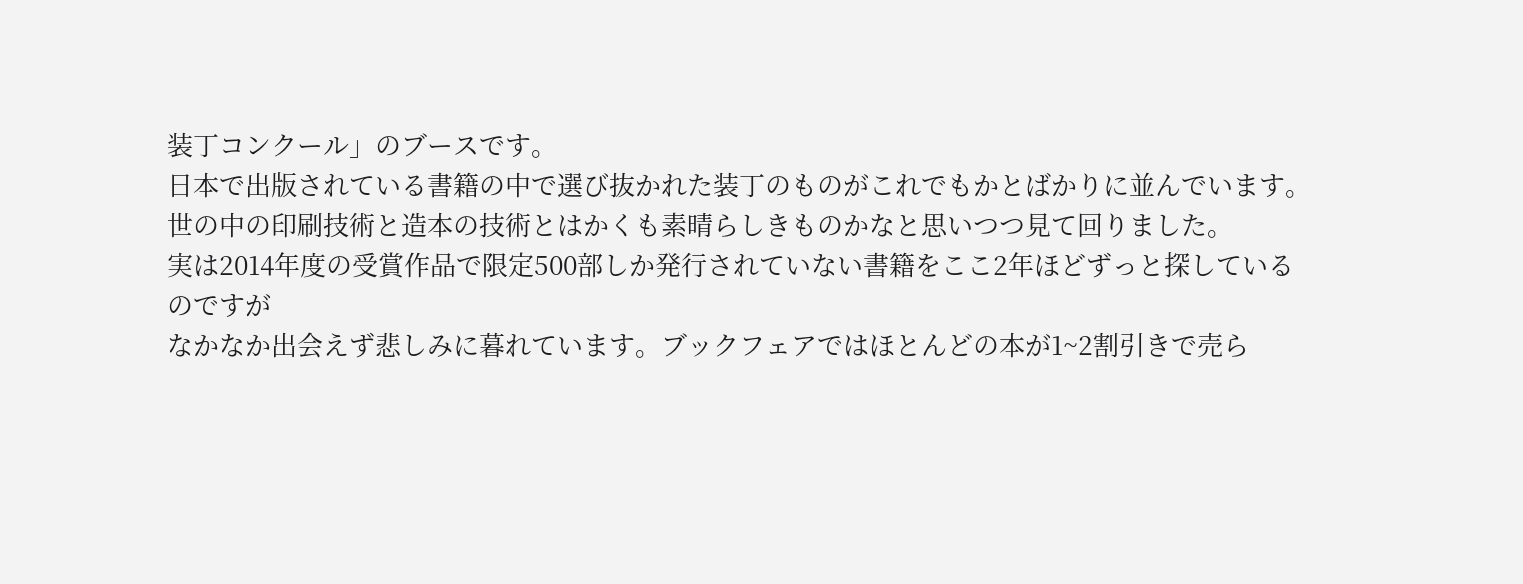装丁コンクール」のブースです。
日本で出版されている書籍の中で選び抜かれた装丁のものがこれでもかとばかりに並んでいます。
世の中の印刷技術と造本の技術とはかくも素晴らしきものかなと思いつつ見て回りました。
実は2014年度の受賞作品で限定500部しか発行されていない書籍をここ2年ほどずっと探しているのですが
なかなか出会えず悲しみに暮れています。ブックフェアではほとんどの本が1~2割引きで売ら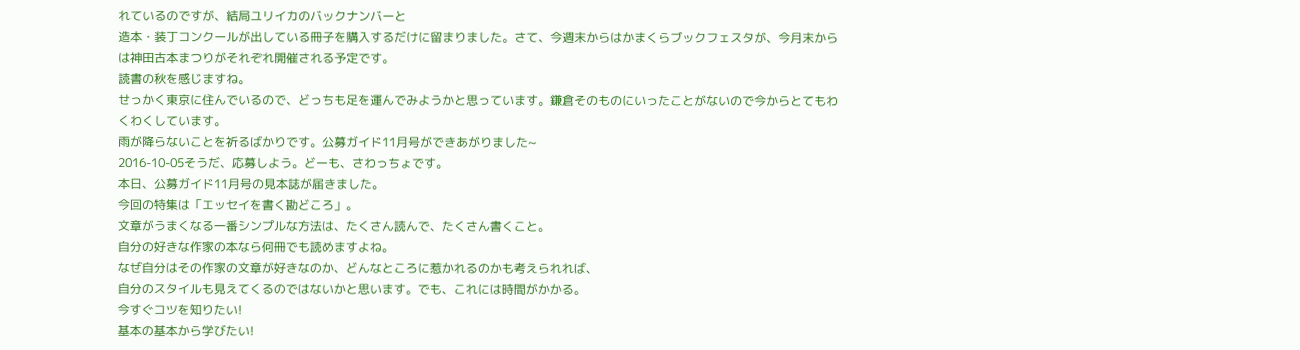れているのですが、結局ユリイカのバックナンバーと
造本・装丁コンクールが出している冊子を購入するだけに留まりました。さて、今週末からはかまくらブックフェスタが、今月末からは神田古本まつりがそれぞれ開催される予定です。
読書の秋を感じますね。
せっかく東京に住んでいるので、どっちも足を運んでみようかと思っています。鎌倉そのものにいったことがないので今からとてもわくわくしています。
雨が降らないことを祈るばかりです。公募ガイド11月号ができあがりました~
2016-10-05そうだ、応募しよう。どーも、さわっちょです。
本日、公募ガイド11月号の見本誌が届きました。
今回の特集は「エッセイを書く勘どころ」。
文章がうまくなる一番シンプルな方法は、たくさん読んで、たくさん書くこと。
自分の好きな作家の本なら何冊でも読めますよね。
なぜ自分はその作家の文章が好きなのか、どんなところに惹かれるのかも考えられれば、
自分のスタイルも見えてくるのではないかと思います。でも、これには時間がかかる。
今すぐコツを知りたい!
基本の基本から学びたい!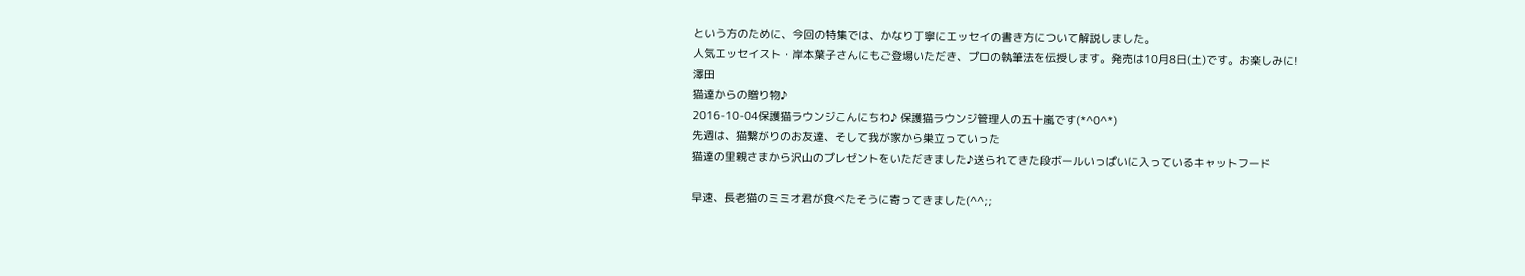という方のために、今回の特集では、かなり丁寧にエッセイの書き方について解説しました。
人気エッセイスト・岸本葉子さんにもご登場いただき、プロの執筆法を伝授します。発売は10月8日(土)です。お楽しみに!
澤田
猫達からの贈り物♪
2016-10-04保護猫ラウンジこんにちわ♪ 保護猫ラウンジ管理人の五十嵐です(*^0^*)
先週は、猫繋がりのお友達、そして我が家から巣立っていった
猫達の里親さまから沢山のプレゼントをいただきました♪送られてきた段ボールいっぱいに入っているキャットフード

早速、長老猫のミミオ君が食べたそうに寄ってきました(^^;;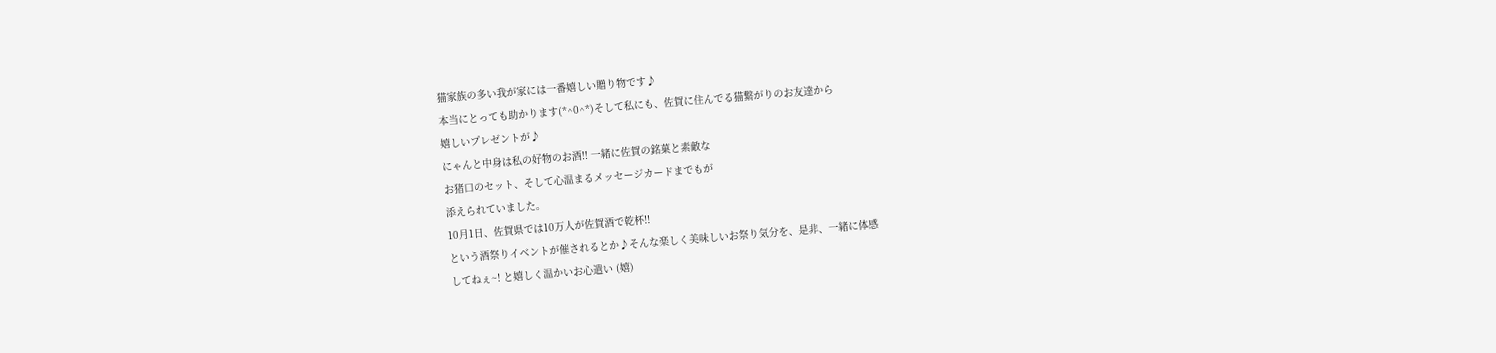猫家族の多い我が家には一番嬉しい贈り物です♪
本当にとっても助かります(*^0^*)そして私にも、佐賀に住んでる猫繋がりのお友達から
嬉しいプレゼントが♪
にゃんと中身は私の好物のお酒!! 一緒に佐賀の銘菓と素敵な
お猪口のセット、そして心温まるメッセージカードまでもが
添えられていました。
10月1日、佐賀県では10万人が佐賀酒で乾杯!!
という酒祭りイベントが催されるとか♪そんな楽しく美味しいお祭り気分を、是非、一緒に体感
してねぇ~! と嬉しく温かいお心遣い (嬉)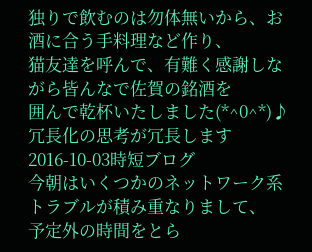独りで飲むのは勿体無いから、お酒に合う手料理など作り、
猫友達を呼んで、有難く感謝しながら皆んなで佐賀の銘酒を
囲んで乾杯いたしました(*^0^*)♪冗長化の思考が冗長します
2016-10-03時短ブログ
今朝はいくつかのネットワーク系トラブルが積み重なりまして、
予定外の時間をとら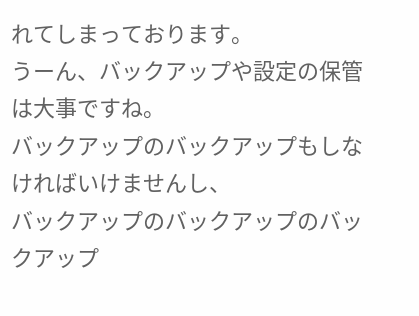れてしまっております。
うーん、バックアップや設定の保管は大事ですね。
バックアップのバックアップもしなければいけませんし、
バックアップのバックアップのバックアップ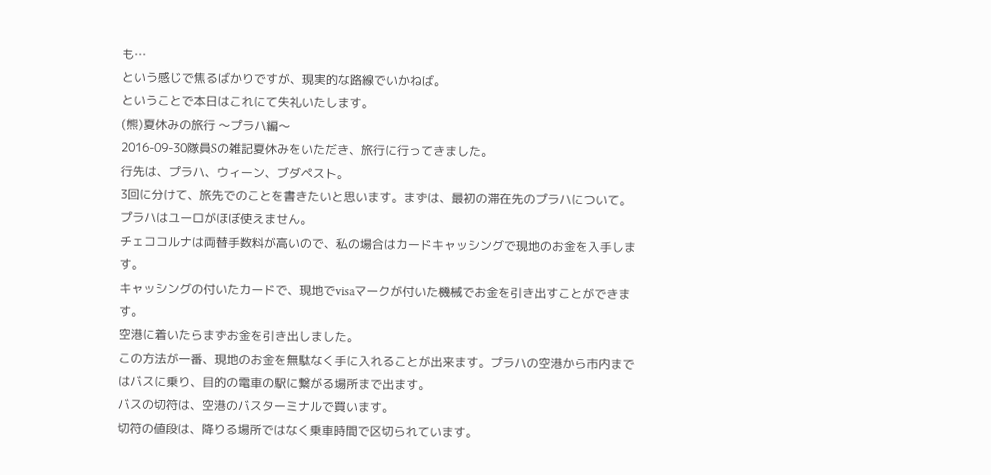も…
という感じで焦るばかりですが、現実的な路線でいかねば。
ということで本日はこれにて失礼いたします。
(熊)夏休みの旅行 〜プラハ編〜
2016-09-30隊員Sの雑記夏休みをいただき、旅行に行ってきました。
行先は、プラハ、ウィーン、ブダペスト。
3回に分けて、旅先でのことを書きたいと思います。まずは、最初の滞在先のプラハについて。
プラハはユーロがほぼ使えません。
チェココルナは両替手数料が高いので、私の場合はカードキャッシングで現地のお金を入手します。
キャッシングの付いたカードで、現地でvisaマークが付いた機械でお金を引き出すことができます。
空港に着いたらまずお金を引き出しました。
この方法が一番、現地のお金を無駄なく手に入れることが出来ます。プラハの空港から市内まではバスに乗り、目的の電車の駅に繋がる場所まで出ます。
バスの切符は、空港のバスターミナルで買います。
切符の値段は、降りる場所ではなく乗車時間で区切られています。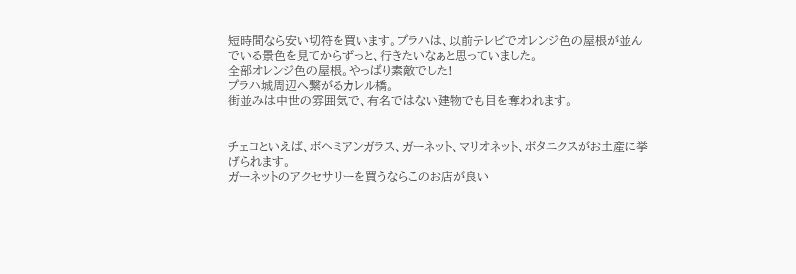短時間なら安い切符を買います。プラハは、以前テレビでオレンジ色の屋根が並んでいる景色を見てからずっと、行きたいなぁと思っていました。
全部オレンジ色の屋根。やっぱり素敵でした!
プラハ城周辺へ繋がるカレル橋。
街並みは中世の雰囲気で、有名ではない建物でも目を奪われます。


チェコといえば、ボヘミアンガラス、ガーネット、マリオネット、ボタニクスがお土産に挙げられます。
ガーネットのアクセサリーを買うならこのお店が良い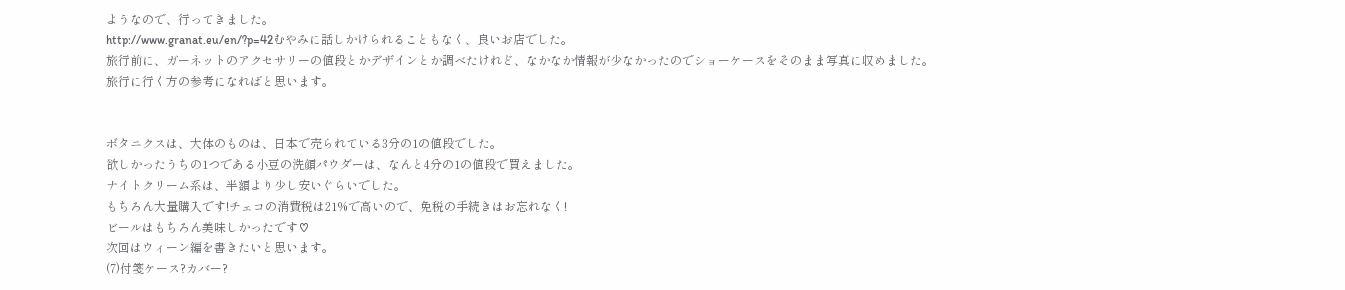ようなので、行ってきました。
http://www.granat.eu/en/?p=42むやみに話しかけられることもなく、良いお店でした。
旅行前に、ガーネットのアクセサリーの値段とかデザインとか調べたけれど、なかなか情報が少なかったのでショーケースをそのまま写真に収めました。
旅行に行く方の参考になればと思います。


ボタニクスは、大体のものは、日本で売られている3分の1の値段でした。
欲しかったうちの1つである小豆の洗顔パウダーは、なんと4分の1の値段で買えました。
ナイトクリーム系は、半額より少し安いぐらいでした。
もちろん大量購入です!チェコの消費税は21%で高いので、免税の手続きはお忘れなく!
ビールはもちろん美味しかったです♡
次回はウィーン編を書きたいと思います。
(7)付箋ケース?カバー?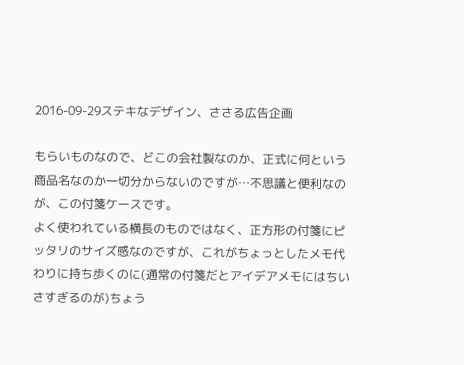2016-09-29ステキなデザイン、ささる広告企画

もらいものなので、どこの会社製なのか、正式に何という商品名なのか一切分からないのですが…不思議と便利なのが、この付箋ケースです。
よく使われている横長のものではなく、正方形の付箋にピッタリのサイズ感なのですが、これがちょっとしたメモ代わりに持ち歩くのに(通常の付箋だとアイデアメモにはちいさすぎるのが)ちょう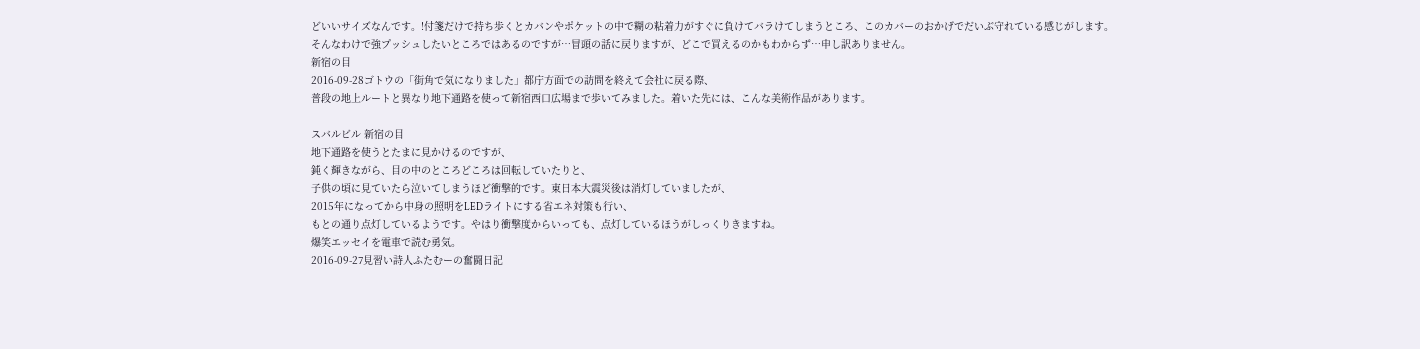どいいサイズなんです。!付箋だけで持ち歩くとカバンやポケットの中で糊の粘着力がすぐに負けてバラけてしまうところ、このカバーのおかげでだいぶ守れている感じがします。
そんなわけで強プッシュしたいところではあるのですが…冒頭の話に戻りますが、どこで買えるのかもわからず…申し訳ありません。
新宿の目
2016-09-28ゴトウの「街角で気になりました」都庁方面での訪問を終えて会社に戻る際、
普段の地上ルートと異なり地下通路を使って新宿西口広場まで歩いてみました。着いた先には、こんな美術作品があります。

スバルビル 新宿の目
地下通路を使うとたまに見かけるのですが、
鈍く輝きながら、目の中のところどころは回転していたりと、
子供の頃に見ていたら泣いてしまうほど衝撃的です。東日本大震災後は消灯していましたが、
2015年になってから中身の照明をLEDライトにする省エネ対策も行い、
もとの通り点灯しているようです。やはり衝撃度からいっても、点灯しているほうがしっくりきますね。
爆笑エッセイを電車で読む勇気。
2016-09-27見習い詩人ふたむーの奮闘日記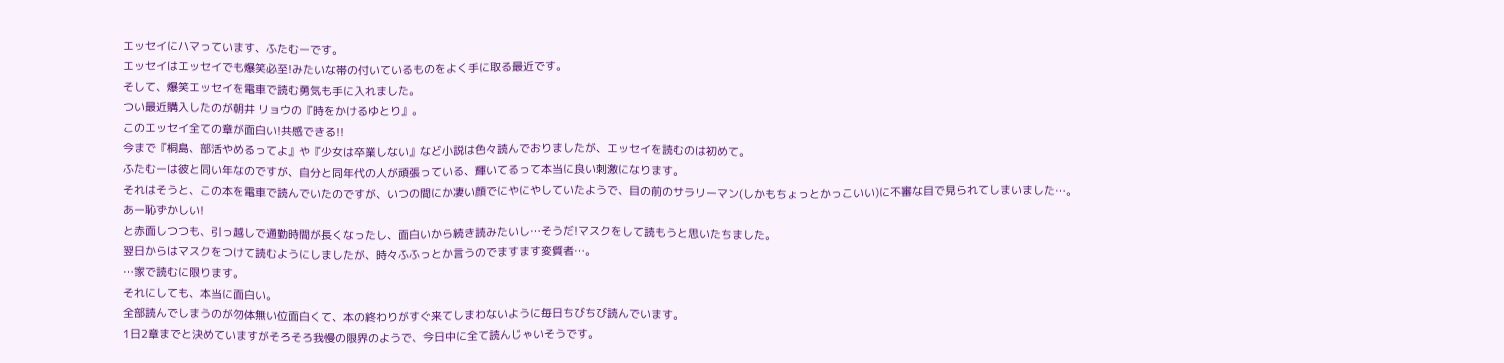エッセイにハマっています、ふたむーです。
エッセイはエッセイでも爆笑必至!みたいな帯の付いているものをよく手に取る最近です。
そして、爆笑エッセイを電車で読む勇気も手に入れました。
つい最近購入したのが朝井 リョウの『時をかけるゆとり』。
このエッセイ全ての章が面白い!共感できる!!
今まで『桐島、部活やめるってよ』や『少女は卒業しない』など小説は色々読んでおりましたが、エッセイを読むのは初めて。
ふたむーは彼と同い年なのですが、自分と同年代の人が頑張っている、輝いてるって本当に良い刺激になります。
それはそうと、この本を電車で読んでいたのですが、いつの間にか凄い顔でにやにやしていたようで、目の前のサラリーマン(しかもちょっとかっこいい)に不審な目で見られてしまいました…。
あー恥ずかしい!
と赤面しつつも、引っ越しで通勤時間が長くなったし、面白いから続き読みたいし…そうだ!マスクをして読もうと思いたちました。
翌日からはマスクをつけて読むようにしましたが、時々ふふっとか言うのでますます変質者…。
…家で読むに限ります。
それにしても、本当に面白い。
全部読んでしまうのが勿体無い位面白くて、本の終わりがすぐ来てしまわないように毎日ちびちび読んでいます。
1日2章までと決めていますがそろそろ我慢の限界のようで、今日中に全て読んじゃいそうです。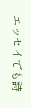エッセイでも詩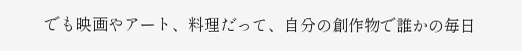でも映画やアート、料理だって、自分の創作物で誰かの毎日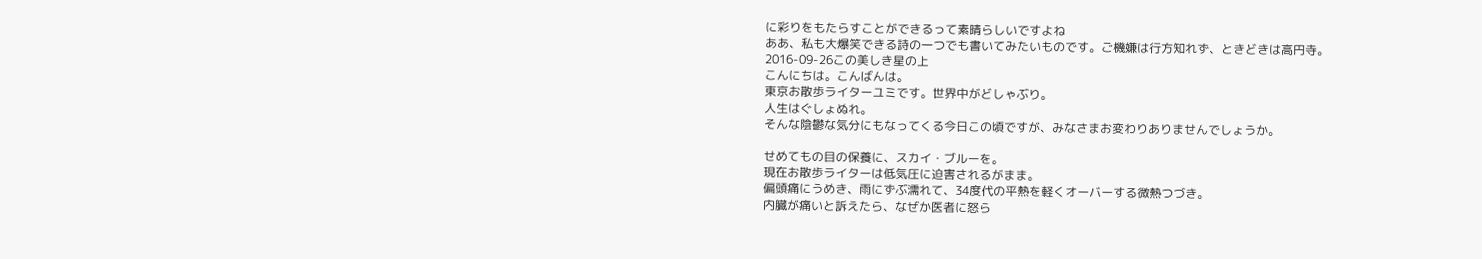に彩りをもたらすことができるって素晴らしいですよね
ああ、私も大爆笑できる詩の一つでも書いてみたいものです。ご機嫌は行方知れず、ときどきは高円寺。
2016-09-26この美しき星の上
こんにちは。こんばんは。
東京お散歩ライターユミです。世界中がどしゃぶり。
人生はぐしょぬれ。
そんな陰鬱な気分にもなってくる今日この頃ですが、みなさまお変わりありませんでしょうか。

せめてもの目の保養に、スカイ・ブルーを。
現在お散歩ライターは低気圧に迫害されるがまま。
偏頭痛にうめき、雨にずぶ濡れて、34度代の平熱を軽くオーバーする微熱つづき。
内臓が痛いと訴えたら、なぜか医者に怒ら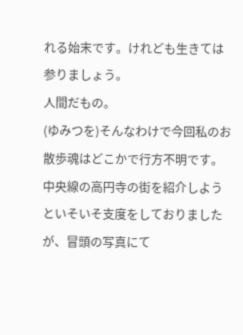れる始末です。けれども生きては参りましょう。
人間だもの。
(ゆみつを)そんなわけで今回私のお散歩魂はどこかで行方不明です。
中央線の高円寺の街を紹介しようといそいそ支度をしておりましたが、冒頭の写真にて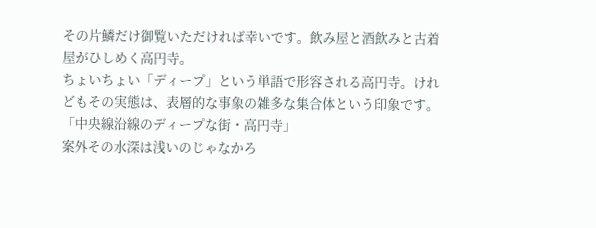その片鱗だけ御覧いただければ幸いです。飲み屋と酒飲みと古着屋がひしめく高円寺。
ちょいちょい「ディープ」という単語で形容される高円寺。けれどもその実態は、表層的な事象の雑多な集合体という印象です。
「中央線沿線のディープな街・高円寺」
案外その水深は浅いのじゃなかろ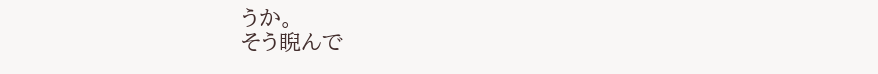うか。
そう睨んで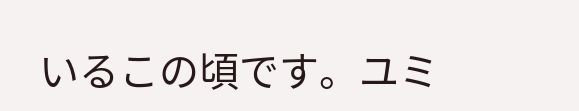いるこの頃です。ユミ